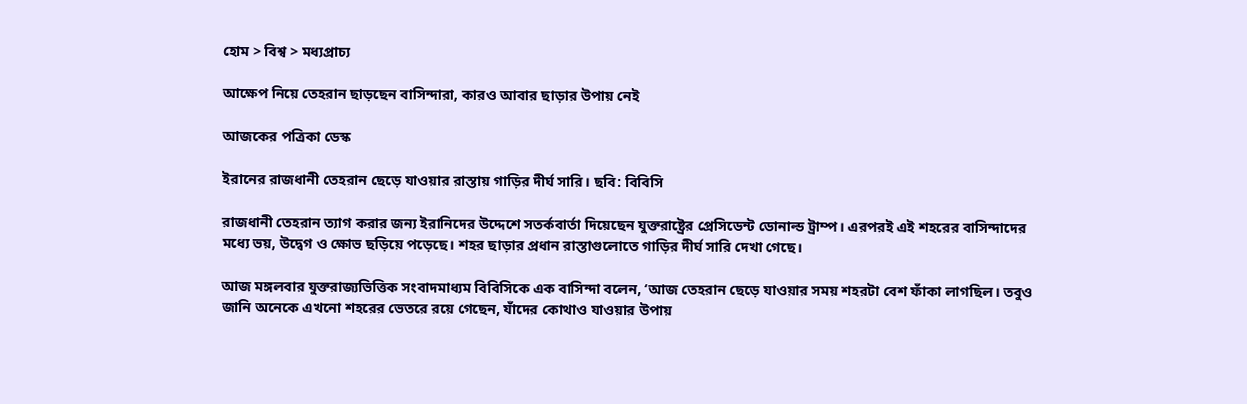হোম > বিশ্ব > মধ্যপ্রাচ্য

আক্ষেপ নিয়ে তেহরান ছাড়ছেন বাসিন্দারা, কারও আবার ছাড়ার উপায় নেই

আজকের পত্রিকা ডেস্ক

ইরানের রাজধানী তেহরান ছেড়ে যাওয়ার রাস্তায় গাড়ির দীর্ঘ সারি। ছবি: বিবিসি

রাজধানী তেহরান ত্যাগ করার জন্য ইরানিদের উদ্দেশে সতর্কবার্তা দিয়েছেন যুক্তরাষ্ট্রের প্রেসিডেন্ট ডোনাল্ড ট্রাম্প। এরপরই এই শহরের বাসিন্দাদের মধ্যে ভয়, উদ্বেগ ও ক্ষোভ ছড়িয়ে পড়েছে। শহর ছাড়ার প্রধান রাস্তাগুলোতে গাড়ির দীর্ঘ সারি দেখা গেছে।

আজ মঙ্গলবার যুক্তরাজ্যভিত্তিক সংবাদমাধ্যম বিবিসিকে এক বাসিন্দা বলেন, ‘আজ তেহরান ছেড়ে যাওয়ার সময় শহরটা বেশ ফাঁকা লাগছিল। তবুও জানি অনেকে এখনো শহরের ভেতরে রয়ে গেছেন, যাঁদের কোথাও যাওয়ার উপায়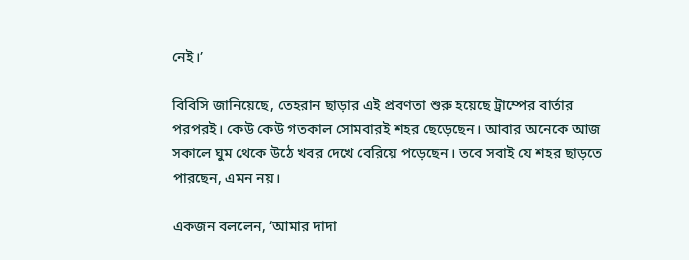নেই।’

বিবিসি জানিয়েছে, তেহরান ছাড়ার এই প্রবণতা শুরু হয়েছে ট্রাম্পের বার্তার পরপরই। কেউ কেউ গতকাল সোমবারই শহর ছেড়েছেন। আবার অনেকে আজ সকালে ঘুম থেকে উঠে খবর দেখে বেরিয়ে পড়েছেন। তবে সবাই যে শহর ছাড়তে পারছেন, এমন নয়।

একজন বললেন, ‘আমার দাদা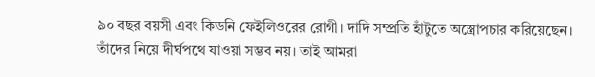৯০ বছর বয়সী এবং কিডনি ফেইলিওরের রোগী। দাদি সম্প্রতি হাঁটুতে অস্ত্রোপচার করিয়েছেন। তাঁদের নিয়ে দীর্ঘপথে যাওয়া সম্ভব নয়। তাই আমরা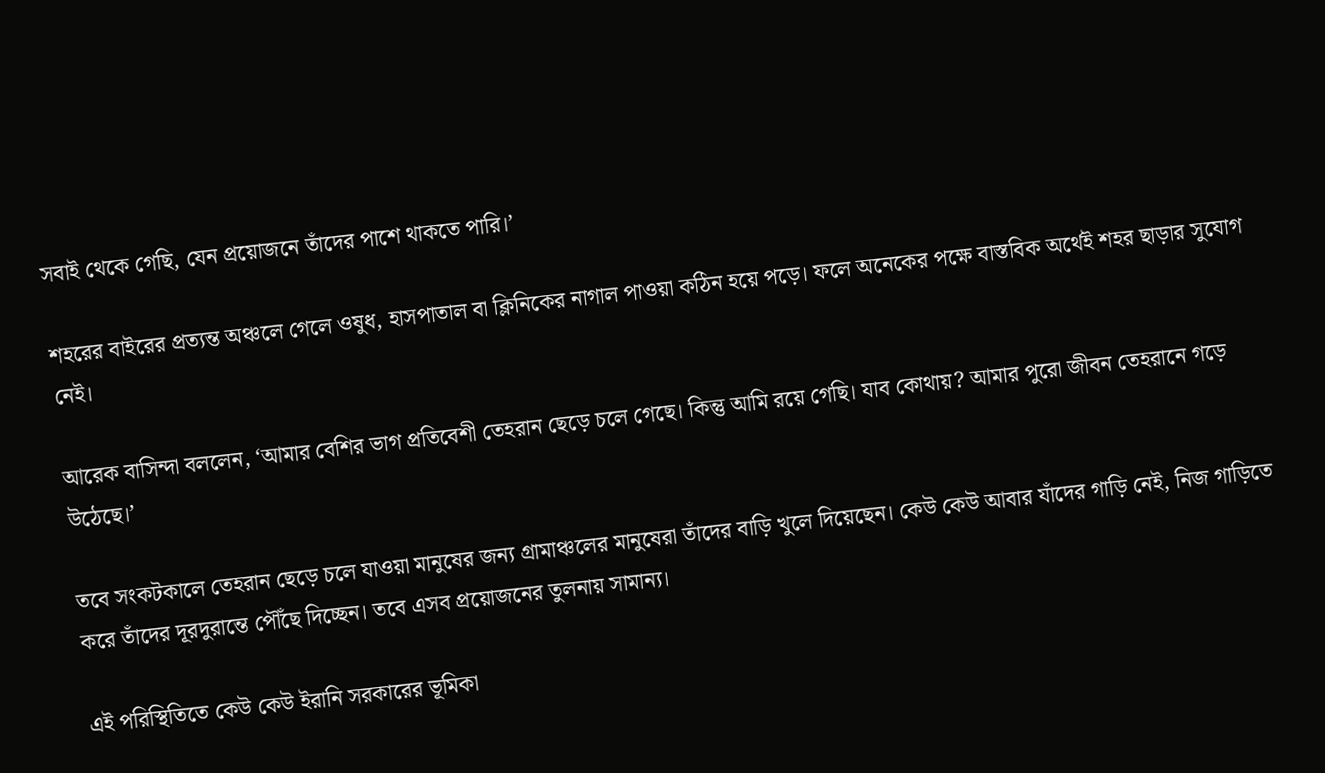সবাই থেকে গেছি, যেন প্রয়োজনে তাঁদের পাশে থাকতে পারি।’

শহরের বাইরের প্রত্যন্ত অঞ্চলে গেলে ওষুধ, হাসপাতাল বা ক্লিনিকের নাগাল পাওয়া কঠিন হয়ে পড়ে। ফলে অনেকের পক্ষে বাস্তবিক অর্থেই শহর ছাড়ার সুযোগ নেই।

আরেক বাসিন্দা বললেন, ‘আমার বেশির ভাগ প্রতিবেশী তেহরান ছেড়ে চলে গেছে। কিন্তু আমি রয়ে গেছি। যাব কোথায়? আমার পুরো জীবন তেহরানে গড়ে উঠেছে।’

তবে সংকটকালে তেহরান ছেড়ে চলে যাওয়া মানুষের জন্য গ্রামাঞ্চলের মানুষেরা তাঁদের বাড়ি খুলে দিয়েছেন। কেউ কেউ আবার যাঁদের গাড়ি নেই, নিজ গাড়িতে করে তাঁদের দূরদুরান্তে পৌঁছে দিচ্ছেন। তবে এসব প্রয়োজনের তুলনায় সামান্য।

এই পরিস্থিতিতে কেউ কেউ ইরানি সরকারের ভূমিকা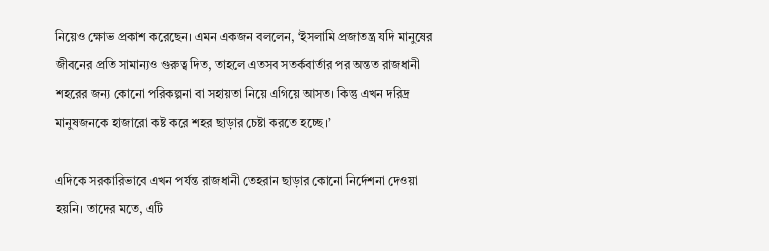নিয়েও ক্ষোভ প্রকাশ করেছেন। এমন একজন বললেন, ‘ইসলামি প্রজাতন্ত্র যদি মানুষের জীবনের প্রতি সামান্যও গুরুত্ব দিত, তাহলে এতসব সতর্কবার্তার পর অন্তত রাজধানী শহরের জন্য কোনো পরিকল্পনা বা সহায়তা নিয়ে এগিয়ে আসত। কিন্তু এখন দরিদ্র মানুষজনকে হাজারো কষ্ট করে শহর ছাড়ার চেষ্টা করতে হচ্ছে।’

এদিকে সরকারিভাবে এখন পর্যন্ত রাজধানী তেহরান ছাড়ার কোনো নির্দেশনা দেওয়া হয়নি। তাদের মতে, এটি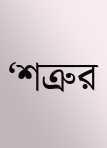‘শত্রুর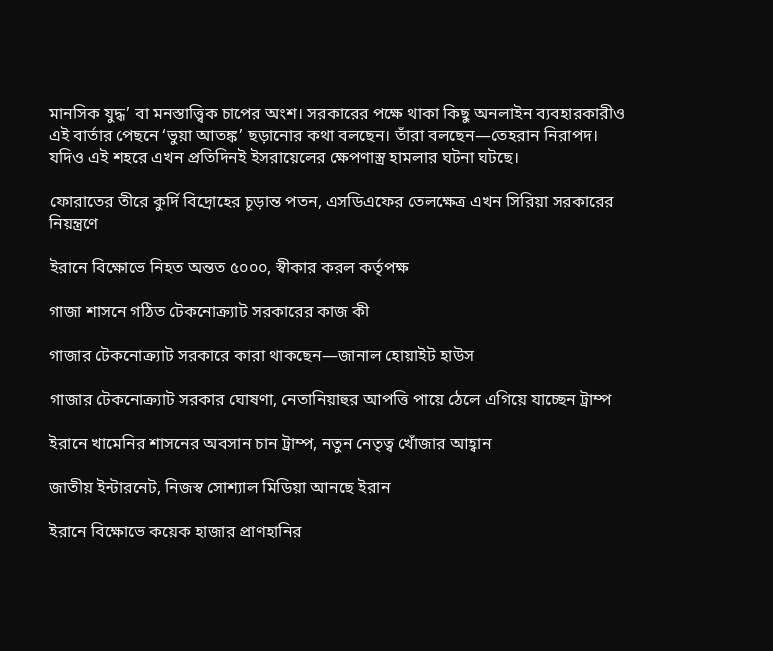মানসিক যুদ্ধ’ বা মনস্তাত্ত্বিক চাপের অংশ। সরকারের পক্ষে থাকা কিছু অনলাইন ব্যবহারকারীও এই বার্তার পেছনে ‘ভুয়া আতঙ্ক’ ছড়ানোর কথা বলছেন। তাঁরা বলছেন—তেহরান নিরাপদ। যদিও এই শহরে এখন প্রতিদিনই ইসরায়েলের ক্ষেপণাস্ত্র হামলার ঘটনা ঘটছে।

ফোরাতের তীরে কুর্দি বিদ্রোহের চূড়ান্ত পতন, এসডিএফের তেলক্ষেত্র এখন সিরিয়া সরকারের নিয়ন্ত্রণে

ইরানে বিক্ষোভে নিহত অন্তত ৫০০০, স্বীকার করল কর্তৃপক্ষ

গাজা শাসনে গঠিত টেকনোক্র্যাট সরকারের কাজ কী

গাজার টেকনোক্র্যাট সরকারে কারা থাকছেন—জানাল হোয়াইট হাউস

গাজার টেকনোক্র্যাট সরকার ঘোষণা, নেতানিয়াহুর আপত্তি পায়ে ঠেলে এগিয়ে যাচ্ছেন ট্রাম্প

ইরানে খামেনির শাসনের অবসান চান ট্রাম্প, নতুন নেতৃত্ব খোঁজার আহ্বান

জাতীয় ইন্টারনেট, নিজস্ব সোশ্যাল মিডিয়া আনছে ইরান

ইরানে বিক্ষোভে কয়েক হাজার প্রাণহানির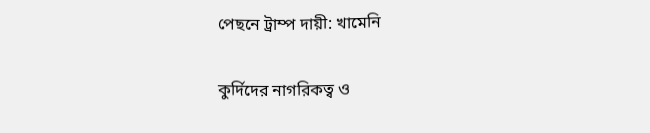পেছনে ট্রাম্প দায়ী: খামেনি

কুর্দিদের নাগরিকত্ব ও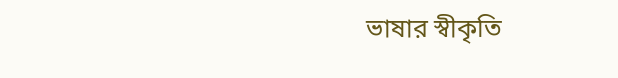ভাষার স্বীকৃতি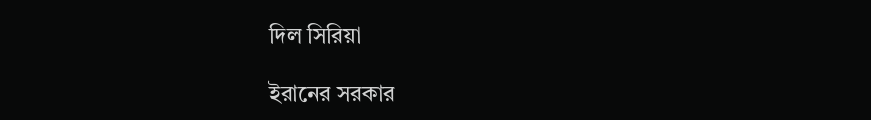দিল সিরিয়া

ইরানের সরকার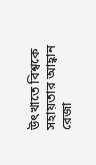উৎখাতে বিশ্বকে সহায়তার আহ্বান রেজা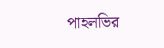পাহলভির